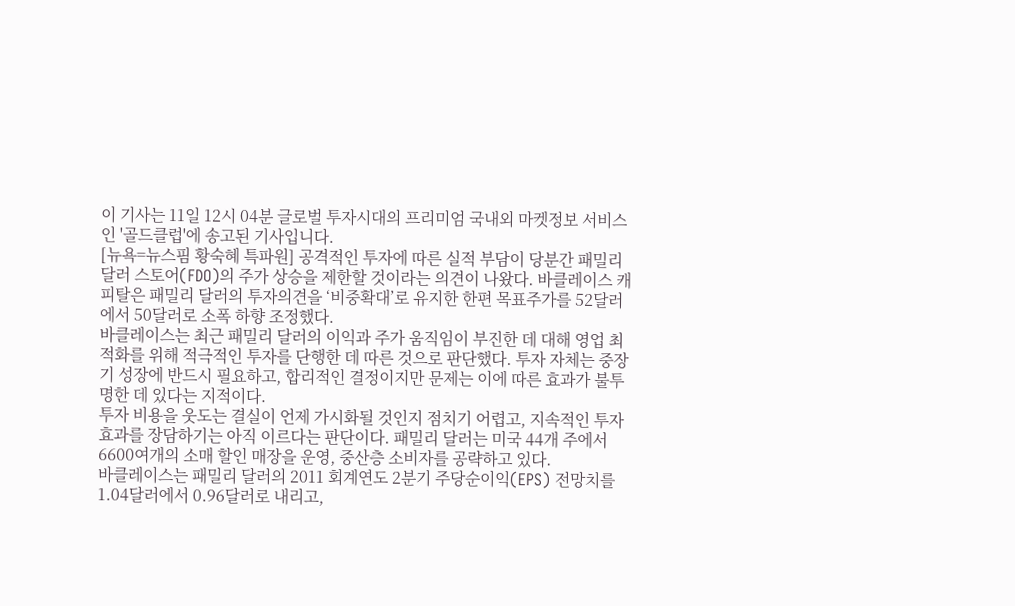이 기사는 11일 12시 04분 글로벌 투자시대의 프리미엄 국내외 마켓정보 서비스인 '골드클럽'에 송고된 기사입니다.
[뉴욕=뉴스핌 황숙혜 특파원] 공격적인 투자에 따른 실적 부담이 당분간 패밀리 달러 스토어(FDO)의 주가 상승을 제한할 것이라는 의견이 나왔다. 바클레이스 캐피탈은 패밀리 달러의 투자의견을 ‘비중확대’로 유지한 한편 목표주가를 52달러에서 50달러로 소폭 하향 조정했다.
바클레이스는 최근 패밀리 달러의 이익과 주가 움직임이 부진한 데 대해 영업 최적화를 위해 적극적인 투자를 단행한 데 따른 것으로 판단했다. 투자 자체는 중장기 성장에 반드시 필요하고, 합리적인 결정이지만 문제는 이에 따른 효과가 불투명한 데 있다는 지적이다.
투자 비용을 웃도는 결실이 언제 가시화될 것인지 점치기 어렵고, 지속적인 투자 효과를 장담하기는 아직 이르다는 판단이다. 패밀리 달러는 미국 44개 주에서 6600여개의 소매 할인 매장을 운영, 중산층 소비자를 공략하고 있다.
바클레이스는 패밀리 달러의 2011 회계연도 2분기 주당순이익(EPS) 전망치를 1.04달러에서 0.96달러로 내리고,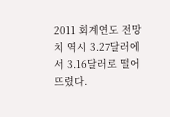2011 회계연도 전망치 역시 3.27달러에서 3.16달러로 떨어뜨렸다.